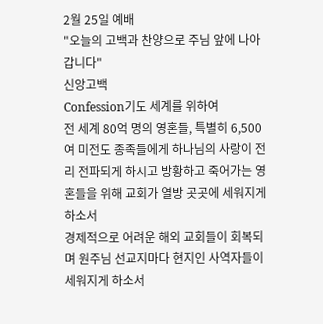2월 25일 예배
"오늘의 고백과 찬양으로 주님 앞에 나아갑니다"
신앙고백
Confession기도 세계를 위하여
전 세계 80억 명의 영혼들, 특별히 6,500여 미전도 종족들에게 하나님의 사랑이 전리 전파되게 하시고 방황하고 죽어가는 영혼들을 위해 교회가 열방 곳곳에 세워지게 하소서
경제적으로 어려운 해외 교회들이 회복되며 원주님 선교지마다 현지인 사역자들이 세워지게 하소서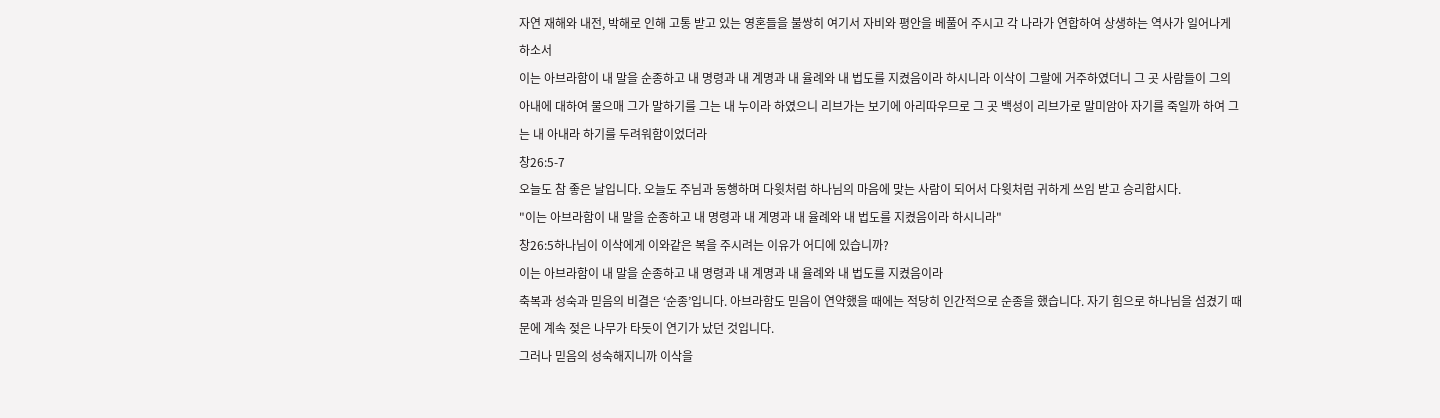자연 재해와 내전, 박해로 인해 고통 받고 있는 영혼들을 불쌍히 여기서 자비와 평안을 베풀어 주시고 각 나라가 연합하여 상생하는 역사가 일어나게 하소서
이는 아브라함이 내 말을 순종하고 내 명령과 내 계명과 내 율례와 내 법도를 지켰음이라 하시니라 이삭이 그랄에 거주하였더니 그 곳 사람들이 그의 아내에 대하여 물으매 그가 말하기를 그는 내 누이라 하였으니 리브가는 보기에 아리따우므로 그 곳 백성이 리브가로 말미암아 자기를 죽일까 하여 그는 내 아내라 하기를 두려워함이었더라
창26:5-7
오늘도 참 좋은 날입니다. 오늘도 주님과 동행하며 다윗처럼 하나님의 마음에 맞는 사람이 되어서 다윗처럼 귀하게 쓰임 받고 승리합시다.
"이는 아브라함이 내 말을 순종하고 내 명령과 내 계명과 내 율례와 내 법도를 지켰음이라 하시니라"
창26:5하나님이 이삭에게 이와같은 복을 주시려는 이유가 어디에 있습니까?
이는 아브라함이 내 말을 순종하고 내 명령과 내 계명과 내 율례와 내 법도를 지켰음이라
축복과 성숙과 믿음의 비결은 ‘순종’입니다. 아브라함도 믿음이 연약했을 때에는 적당히 인간적으로 순종을 했습니다. 자기 힘으로 하나님을 섬겼기 때문에 계속 젖은 나무가 타듯이 연기가 났던 것입니다.
그러나 믿음의 성숙해지니까 이삭을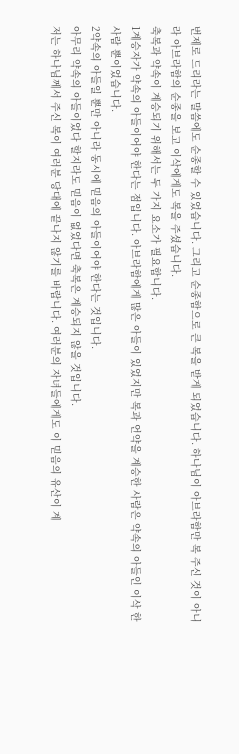번제로 드리라는 말씀에도 순종할 수 있었습니다. 그리고 순종함으로 큰 복을 받게 되었습니다. 하나님이 아브라함만 복 주신 것이 아니라 아브라함의 순종을 보고 이삭에게도 복을 주셨습니다.
축복과 약속이 계승되기 위해서는 두 가지 요소가 필요합니다.
1계승자가 약속의 아들이어야 한다는 점입니다. 아브라함에게 많은 아들이 있었지만 복과 언약을 계승한 사람은 약속의 아들인 이삭 한 사람 뿐이었습니다.
2약속의 아들일 뿐만 아니라 동시에 믿음의 아들이어야 한다는 것입니다.
아무리 약속의 아들이었다 할지라도 믿음이 없었다면 축복은 계승되지 않을 것입니다.
저는 하나님께서 주신 복이 여러분 당대에 끝나지 않기를 바랍니다. 여러분의 자녀들에게도 이 믿음의 유산이 계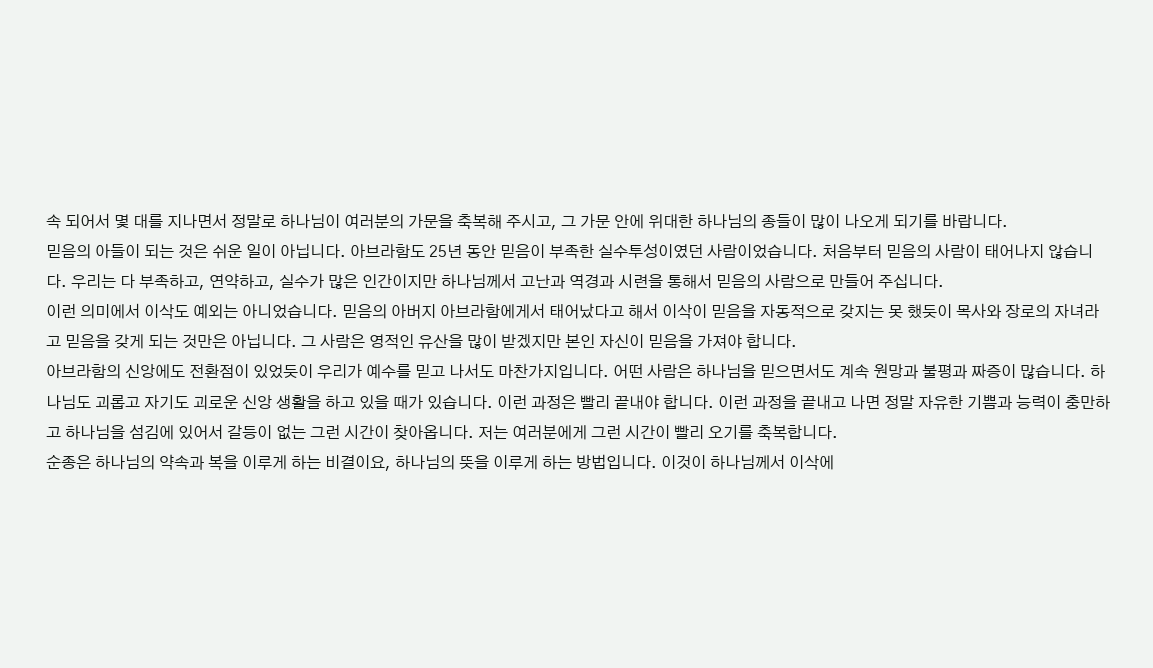속 되어서 몇 대를 지나면서 정말로 하나님이 여러분의 가문을 축복해 주시고, 그 가문 안에 위대한 하나님의 종들이 많이 나오게 되기를 바랍니다.
믿음의 아들이 되는 것은 쉬운 일이 아닙니다. 아브라함도 25년 동안 믿음이 부족한 실수투성이였던 사람이었습니다. 처음부터 믿음의 사람이 태어나지 않습니다. 우리는 다 부족하고, 연약하고, 실수가 많은 인간이지만 하나님께서 고난과 역경과 시련을 통해서 믿음의 사람으로 만들어 주십니다.
이런 의미에서 이삭도 예외는 아니었습니다. 믿음의 아버지 아브라함에게서 태어났다고 해서 이삭이 믿음을 자동적으로 갖지는 못 했듯이 목사와 장로의 자녀라고 믿음을 갖게 되는 것만은 아닙니다. 그 사람은 영적인 유산을 많이 받겠지만 본인 자신이 믿음을 가져야 합니다.
아브라함의 신앙에도 전환점이 있었듯이 우리가 예수를 믿고 나서도 마찬가지입니다. 어떤 사람은 하나님을 믿으면서도 계속 원망과 불평과 짜증이 많습니다. 하나님도 괴롭고 자기도 괴로운 신앙 생활을 하고 있을 때가 있습니다. 이런 과정은 빨리 끝내야 합니다. 이런 과정을 끝내고 나면 정말 자유한 기쁨과 능력이 충만하고 하나님을 섬김에 있어서 갈등이 없는 그런 시간이 찾아옵니다. 저는 여러분에게 그런 시간이 빨리 오기를 축복합니다.
순종은 하나님의 약속과 복을 이루게 하는 비결이요, 하나님의 뜻을 이루게 하는 방법입니다. 이것이 하나님께서 이삭에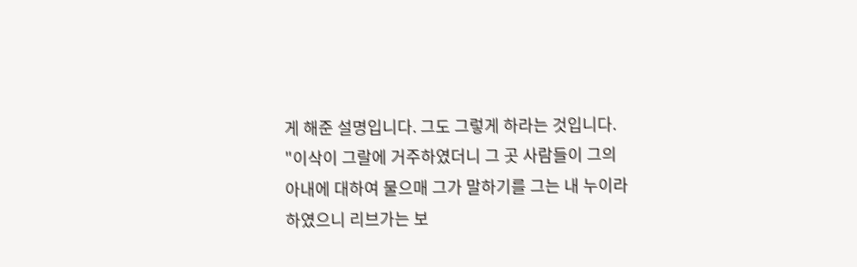게 해준 설명입니다. 그도 그렇게 하라는 것입니다.
"이삭이 그랄에 거주하였더니 그 곳 사람들이 그의 아내에 대하여 물으매 그가 말하기를 그는 내 누이라 하였으니 리브가는 보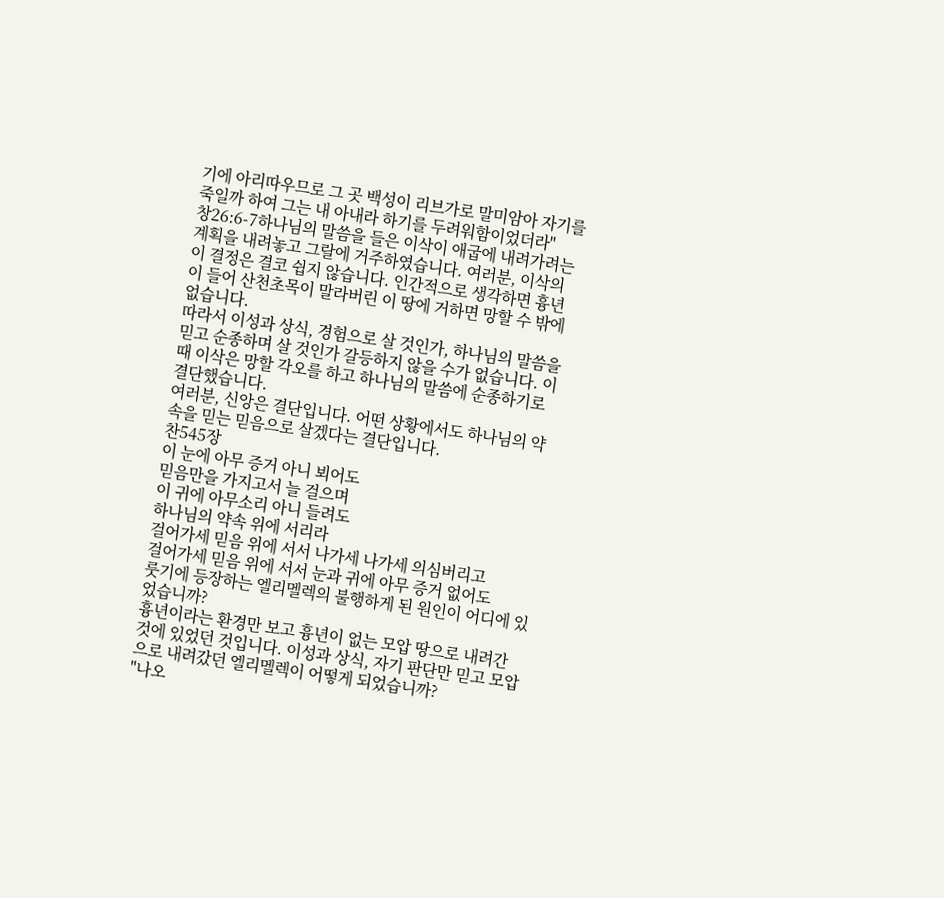기에 아리따우므로 그 곳 백성이 리브가로 말미암아 자기를 죽일까 하여 그는 내 아내라 하기를 두려워함이었더라"
창26:6-7하나님의 말씀을 들은 이삭이 애굽에 내려가려는 계획을 내려놓고 그랄에 거주하였습니다. 여러분, 이삭의 이 결정은 결코 쉽지 않습니다. 인간적으로 생각하면 흉년이 들어 산천초목이 말라버린 이 땅에 거하면 망할 수 밖에 없습니다.
따라서 이성과 상식, 경험으로 살 것인가, 하나님의 말씀을 믿고 순종하며 살 것인가 갈등하지 않을 수가 없습니다. 이때 이삭은 망할 각오를 하고 하나님의 말씀에 순종하기로 결단했습니다.
여러분, 신앙은 결단입니다. 어떤 상황에서도 하나님의 약속을 믿는 믿음으로 살겠다는 결단입니다.
찬545장
이 눈에 아무 증거 아니 뵈어도
믿음만을 가지고서 늘 걸으며
이 귀에 아무소리 아니 들려도
하나님의 약속 위에 서리라
걸어가세 믿음 위에 서서 나가세 나가세 의심버리고
걸어가세 믿음 위에 서서 눈과 귀에 아무 증거 없어도
룻기에 등장하는 엘리멜렉의 불행하게 된 원인이 어디에 있었습니까?
흉년이라는 환경만 보고 흉년이 없는 모압 땅으로 내려간 것에 있었던 것입니다. 이성과 상식, 자기 판단만 믿고 모압으로 내려갔던 엘리멜렉이 어떻게 되었습니까?
"나오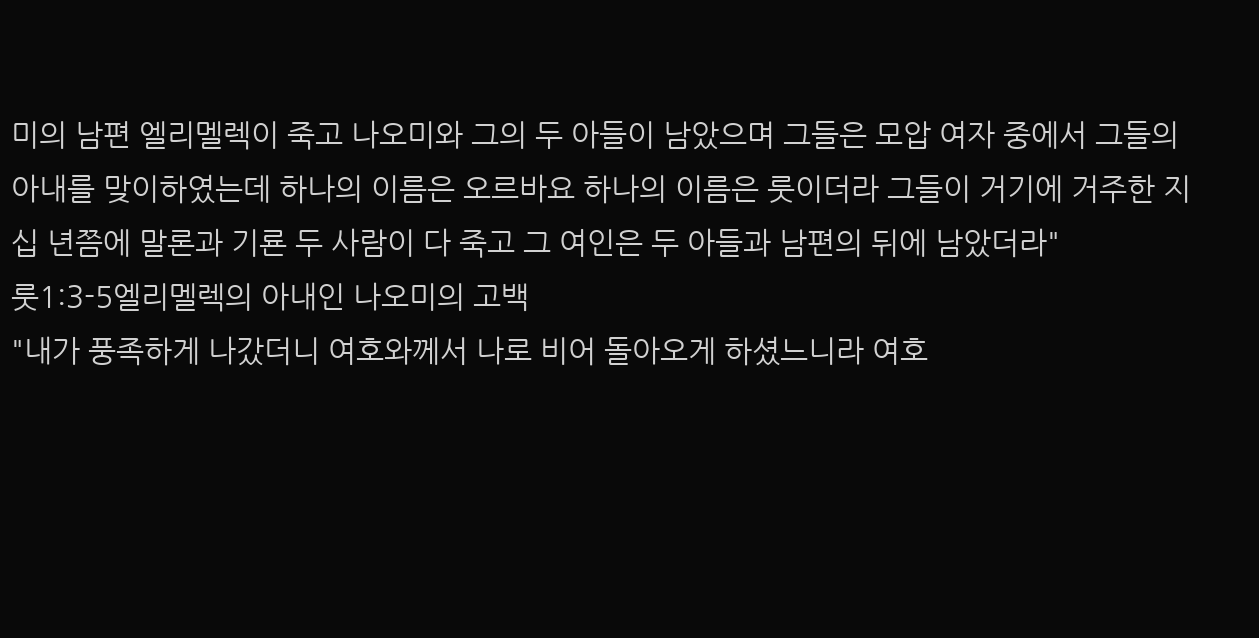미의 남편 엘리멜렉이 죽고 나오미와 그의 두 아들이 남았으며 그들은 모압 여자 중에서 그들의 아내를 맞이하였는데 하나의 이름은 오르바요 하나의 이름은 룻이더라 그들이 거기에 거주한 지 십 년쯤에 말론과 기룐 두 사람이 다 죽고 그 여인은 두 아들과 남편의 뒤에 남았더라"
룻1:3-5엘리멜렉의 아내인 나오미의 고백
"내가 풍족하게 나갔더니 여호와께서 나로 비어 돌아오게 하셨느니라 여호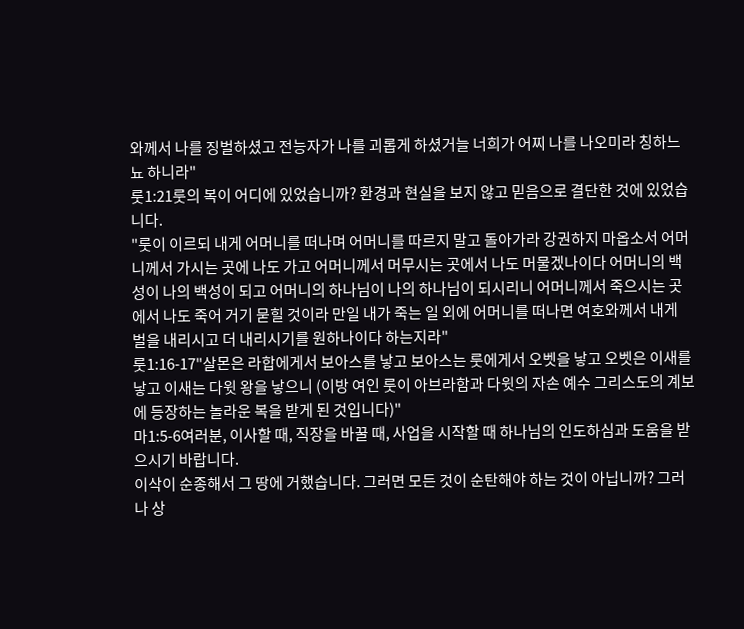와께서 나를 징벌하셨고 전능자가 나를 괴롭게 하셨거늘 너희가 어찌 나를 나오미라 칭하느뇨 하니라"
룻1:21룻의 복이 어디에 있었습니까? 환경과 현실을 보지 않고 믿음으로 결단한 것에 있었습니다.
"룻이 이르되 내게 어머니를 떠나며 어머니를 따르지 말고 돌아가라 강권하지 마옵소서 어머니께서 가시는 곳에 나도 가고 어머니께서 머무시는 곳에서 나도 머물겠나이다 어머니의 백성이 나의 백성이 되고 어머니의 하나님이 나의 하나님이 되시리니 어머니께서 죽으시는 곳에서 나도 죽어 거기 묻힐 것이라 만일 내가 죽는 일 외에 어머니를 떠나면 여호와께서 내게 벌을 내리시고 더 내리시기를 원하나이다 하는지라"
룻1:16-17"살몬은 라합에게서 보아스를 낳고 보아스는 룻에게서 오벳을 낳고 오벳은 이새를 낳고 이새는 다윗 왕을 낳으니 (이방 여인 룻이 아브라함과 다윗의 자손 예수 그리스도의 계보에 등장하는 놀라운 복을 받게 된 것입니다)"
마1:5-6여러분, 이사할 때, 직장을 바꿀 때, 사업을 시작할 때 하나님의 인도하심과 도움을 받으시기 바랍니다.
이삭이 순종해서 그 땅에 거했습니다. 그러면 모든 것이 순탄해야 하는 것이 아닙니까? 그러나 상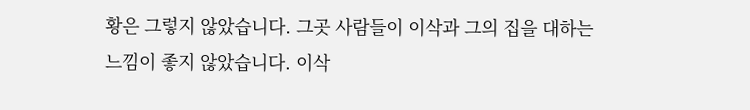황은 그렇지 않았습니다. 그곳 사람들이 이삭과 그의 집을 대하는 느낌이 좋지 않았습니다. 이삭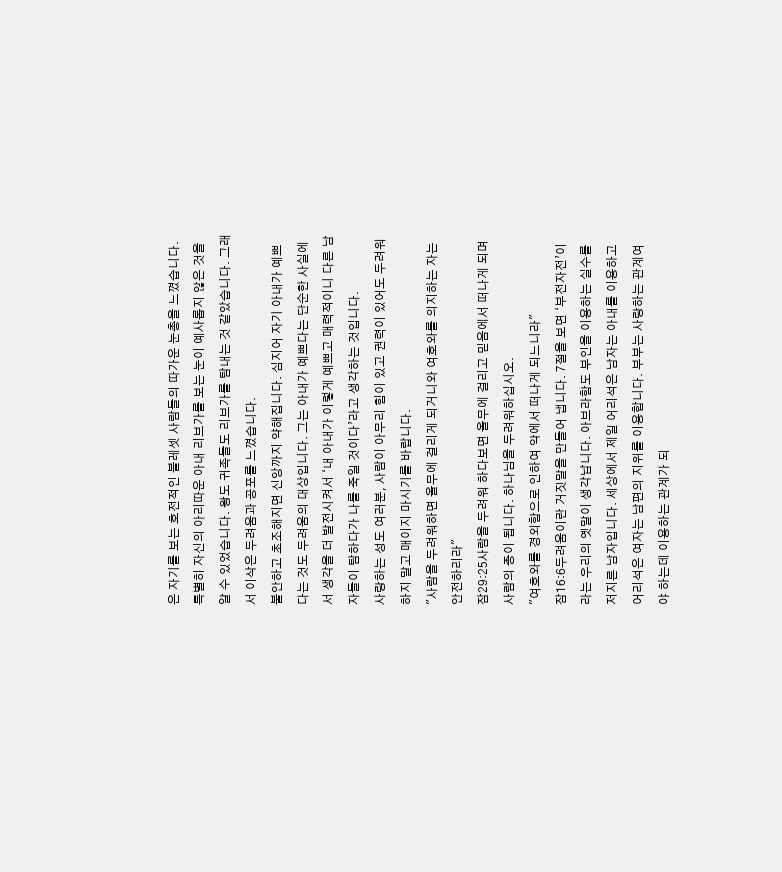은 자기를 보는 호전적인 블레셋 사람들의 따가운 눈총을 느꼈습니다. 특별히 자신의 아리따운 아내 리브가를 보는 눈이 예사롭지 않은 것을 알 수 있었습니다. 왕도 귀족들도 리브가를 탐내는 것 같았습니다. 그래서 이삭은 두려움과 공포를 느꼈습니다.
불안하고 초조해지면 신앙까지 약해집니다. 심지어 자기 아내가 예쁘다는 것도 두려움의 대상입니다. 그는 아내가 예쁘다는 단순한 사실에서 생각을 더 발전시켜서 ‘내 아내가 이렇게 예쁘고 매력적이니 다른 남자들이 탐하다가 나를 죽일 것이다’라고 생각하는 것입니다.
사랑하는 성도 여러분, 사람이 아무리 힘이 있고 권력이 있어도 두려워 하지 말고 매이지 마시기를 바랍니다.
"사람을 두려워하면 올무에 걸리게 되거니와 여호와를 의지하는 자는 안전하리라"
잠29:25사람을 두려워 하다보면 올무에 걸리고 믿음에서 떠나게 되며 사람의 종이 됩니다. 하나님을 두려워하십시오.
"여호와를 경외함으로 인하여 악에서 떠나게 되느니라"
잠16:6두려움이란 거짓말을 만들어 냅니다. 7절을 보면 ‘부전자전’이라는 우리의 옛말이 생각납니다. 아브라함도 부인을 이용하는 실수를 저지른 남자입니다. 세상에서 제일 어리석은 남자는 아내를 이용하고 어리석은 여자는 남편의 지위를 이용합니다. 부부는 사랑하는 관계여야 하는데 이용하는 관계가 되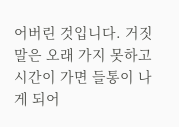어버린 것입니다. 거짓말은 오래 가지 못하고 시간이 가면 들통이 나게 되어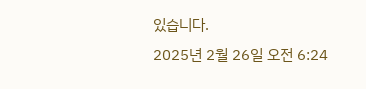있습니다.
2025년 2월 26일 오전 6:24